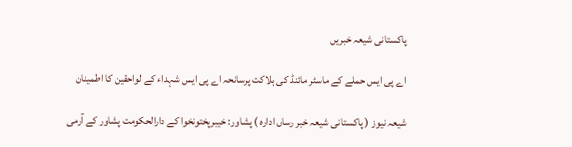پاکستانی شیعہ خبریں

اے پی ایس حملے کے ماسٹر مائنڈ کی ہلاکت پرسانحہ اے پی ایس شہداء کے لواحقین کا اطمینان

شیعہ نیوز ( پاکستانی شیعہ خبر رساں ادارہ ) پشاور: خیبرپختونخوا کے دارالحکومت پشاور کے آرمی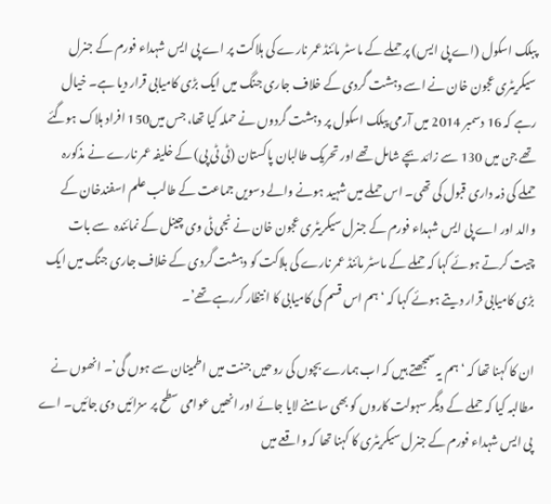پبلک اسکول (اے پی ایس) پر حملے کے ماسٹر مائنڈ عمر نارے کی ہلاکت پر اے پی ایس شہداء فورم کے جنرل سیکریٹری عجون خان نے اسے دہشت گردی کے خلاف جاری جنگ میں ایک بڑی کامیابی قرار دیا ہے۔ خیال رہے کہ 16 دسمبر 2014 میں آرمی پبلک اسکول پر دہشت گردوں نے حملہ کیا تھا، جس میں150 افراد ہلاک ہوگئے تھے جن میں 130 سے زائد بچے شامل تھے اور تحریک طالبان پاکستان (ٹی ٹی پی) کے خلیفہ عمر نارے نے مذکورہ حملے کی ذمہ داری قبول کی تھی۔ اس حملے میں شہید ہونے والے دسویں جماعت کے طالب علم اسفندخان کے والد اور اے پی ایس شہداء فورم کے جنرل سیکریٹری عجون خان نے نجی ٹی وی چینل کے نمائندہ  سے بات چیت کرتے ہوئے کہا کہ حملے کے ماسٹر مائنڈ عمر نارے کی ہلاکت کو دہشت گردی کے خلاف جاری جنگ میں ایک بڑی کامیابی قرار دیتے ہوئے کہا کہ ‘ہم اس قسم کی کامیابی کا انتظار کررہے تھے’۔

ان کا کہنا تھا کہ ‘ہم یہ سمجھتے ہیں کہ اب ہمارے بچوں کی روحیں جنت میں اطمینان سے ہوں گی’۔ انھوں نے مطالبہ کیا کہ حملے کے دیگر سہولت کاروں کو بھی سامنے لایا جائے اور انھیں عوامی سطح پر سزائیں دی جائیں۔ اے پی ایس شہداء فورم کے جنرل سیکریٹری کا کہنا تھا کہ واقعے میں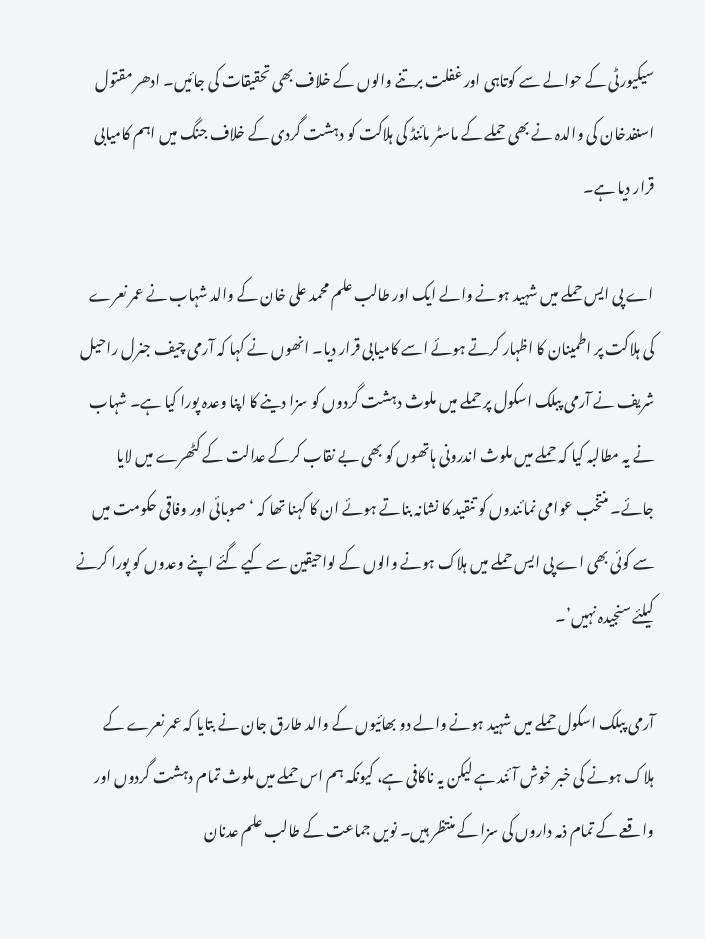سیکیورٹی کے حوالے سے کوتاہی اور غفلت برتنے والوں کے خلاف بھی تحقیقات کی جائیں۔ ادھر مقتول اسنفدخان کی والدہ نے بھی حملے کے ماسٹر مائنڈ کی ہلاکت کو دہشت گردی کے خلاف جنگ میں اہم کامیابی قرار دیا ہے۔

اے پی ایس حملے میں شہید ہونے والے ایک اور طالب علم محمد علی خان کے والد شہاب نے عمر نعرے کی ہلاکت پر اطمینان کا اظہار کرتے ہوئے اسے کامیابی قرار دیا۔ انھوں نے کہا کہ آرمی چیف جنرل راحیل شریف نے آرمی پبلک اسکول پر حملے میں ملوث دہشت گردوں کو سزا دینے کا اپنا وعدہ پورا کیا ہے۔ شہاب نے یہ مطالبہ کیا کہ حملے میں ملوث اندرونی ہاتھوں کو بھی بے نقاب کرکے عدالت کے کٹھرے میں لایا جائے۔ منتخب عوامی نمائندوں کو تنقید کا نشانہ بناتے ہوئے ان کا کہنا تھا کہ ‘صوبائی اور وفاقی حکومت میں سے کوئی بھی اے پی ایس حملے میں ہلاک ہونے والوں کے لواحیقین سے کیے گئے اپنے وعدوں کو پورا کرنے کیلئے سنجیدہ نہیں’۔

آرمی پبلک اسکول حملے میں شہید ہونے والے دو بھائیوں کے والد طارق جان نے بتایا کہ عمر نعرے کے ہلاک ہونے کی خبر خوش آئند ہے لیکن یہ ناکافی ہے، کیونکہ ہم اس حملے میں ملوث تمام دہشت گردوں اور واقعے کے تمام ذمہ داروں کی سزا کے منتظر ہیں۔ نویں جماعت کے طالب علم عدنان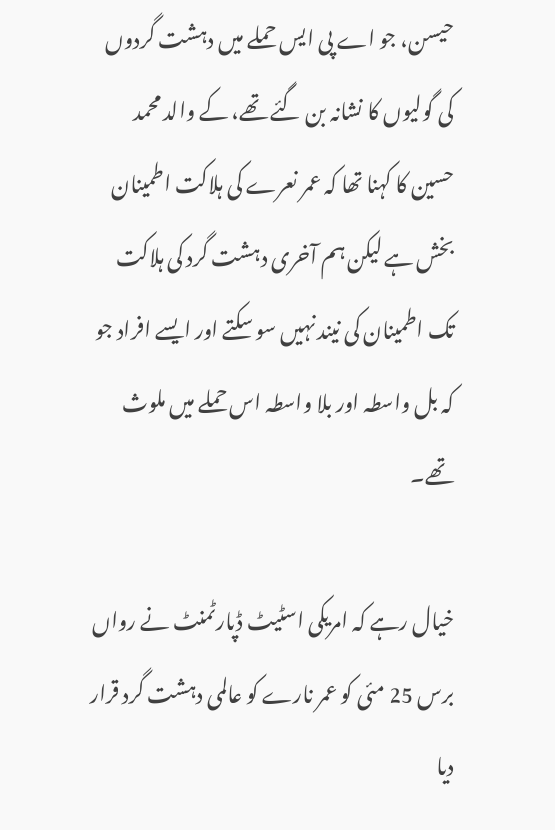حیسن، جو اے پی ایس حملے میں دہشت گردوں کی گولیوں کا نشانہ بن گئے تھے، کے والد محمد حسین کا کہنا تھا کہ عمر نعرے کی ہلاکت اطمینان بخش ہے لیکن ہم آخری دہشت گرد کی ہلاکت تک اطمینان کی نیند نہیں سو سکتے اور ایسے افراد جو کہ بل واسطہ اور بلا واسطہ اس حملے میں ملوث تھے۔

خیال رہے کہ امریکی اسٹیٹ ڈپارٹمنٹ نے رواں برس 25 مئی کو عمر نارے کو عالمی دہشت گرد قرار دیا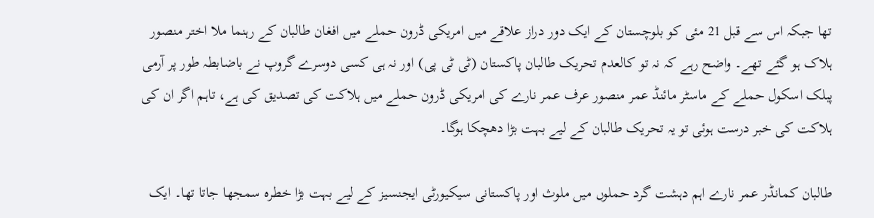تھا جبکہ اس سے قبل 21 مئی کو بلوچستان کے ایک دور دراز علاقے میں امریکی ڈرون حملے میں افغان طالبان کے رہنما ملا اختر منصور ہلاک ہو گئے تھے۔ واضح رہے کہ نہ تو کالعدم تحریک طالبان پاکستان (ٹی ٹی پی) اور نہ ہی کسی دوسرے گروپ نے باضابطہ طور پر آرمی پبلک اسکول حملے کے ماسٹر مائنڈ عمر منصور عرف عمر نارے کی امریکی ڈرون حملے میں ہلاکت کی تصدیق کی ہے، تاہم اگر ان کی ہلاکت کی خبر درست ہوئی تو یہ تحریک طالبان کے لیے بہت بڑا دھچکا ہوگا۔

طالبان کمانڈر عمر نارے اہم دہشت گرد حملوں میں ملوث اور پاکستانی سیکیورٹی ایجنسیز کے لیے بہت بڑا خطرہ سمجھا جاتا تھا۔ ایک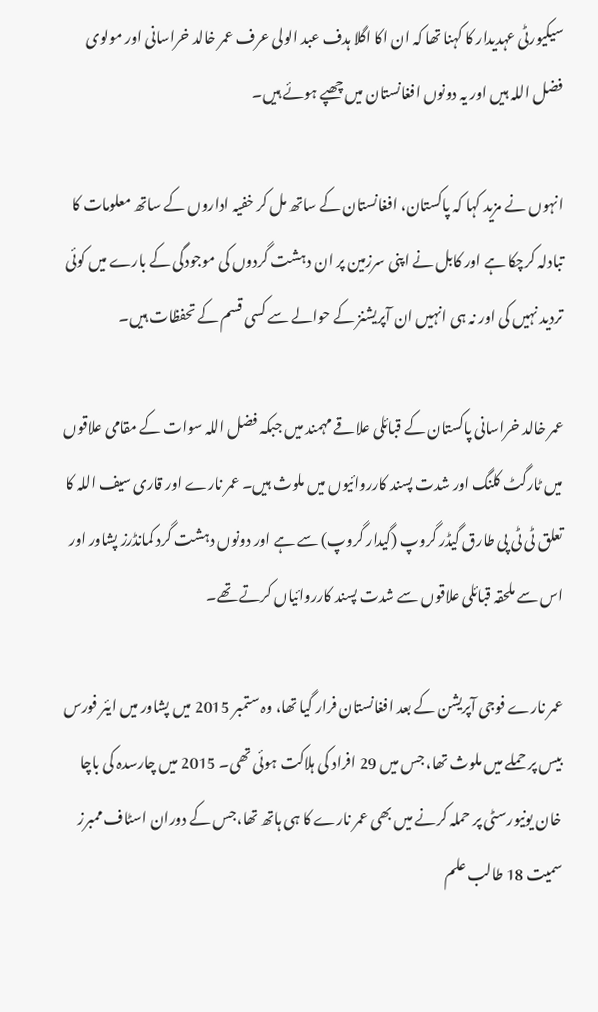سیکیورٹی عہدیدار کا کہنا تھا کہ ان اکا اگلا ہدف عبد الولی عرف عمر خالد خراسانی اور مولوی فضل اللہ ہیں اور یہ دونوں افغانستان میں چھپے ہوئے ہیں۔

انہوں نے مزید کہا کہ پاکستان، افغانستان کے ساتھ مل کر خفیہ اداروں کے ساتھ معلومات کا تبادلہ کرچکا ہے اور کابل نے اپنی سرزمین پر ان دہشت گردوں کی موجودگی کے بارے میں کوئی تردید نہیں کی اور نہ ہی انہیں ان آپریشنز کے حوالے سے کسی قسم کے تحفظات ہیں۔

عمر خالد خراسانی پاکستان کے قبائلی علاقے مہمند میں جبکہ فضل اللہ سوات کے مقامی علاقوں میں ٹارگٹ کلنگ اور شدت پسند کارروائیوں میں ملوث ہیں۔ عمر نارے اور قاری سیف اللہ کا تعلق ٹی ٹی پی طارق گیڈر گروپ (گیدار گروپ) سے ہے اور دونوں دہشت گرد کمانڈرز پشاور اور اس سے ملحقہ قبائلی علاقوں سے شدت پسند کارروائیاں کرتے تھے۔

عمر نارے فوجی آپریشن کے بعد افغانستان فرار گیا تھا، وہ ستمبر 2015 میں پشاور میں ایئر فورس بیس پر حملے میں ملوث تھا، جس میں 29 افراد کی ہلاکت ہوئی تھی۔ 2015 میں چارسدہ کی باچا خان یونیورسٹی پر حملہ کرنے میں بھی عمر نارے کا ہی ہاتھ تھا،جس کے دوران اسٹاف ممبرز سمیت 18 طالب علم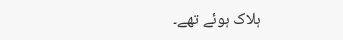ہلاک ہوئے تھے۔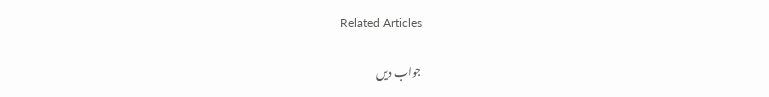Related Articles

جواب دیں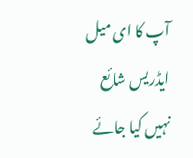آپ کا ای میل ایڈریس شائع نہیں کیا جائے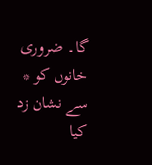گا۔ ضروری خانوں کو * سے نشان زد کیا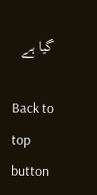گیا ہے

Back to top button